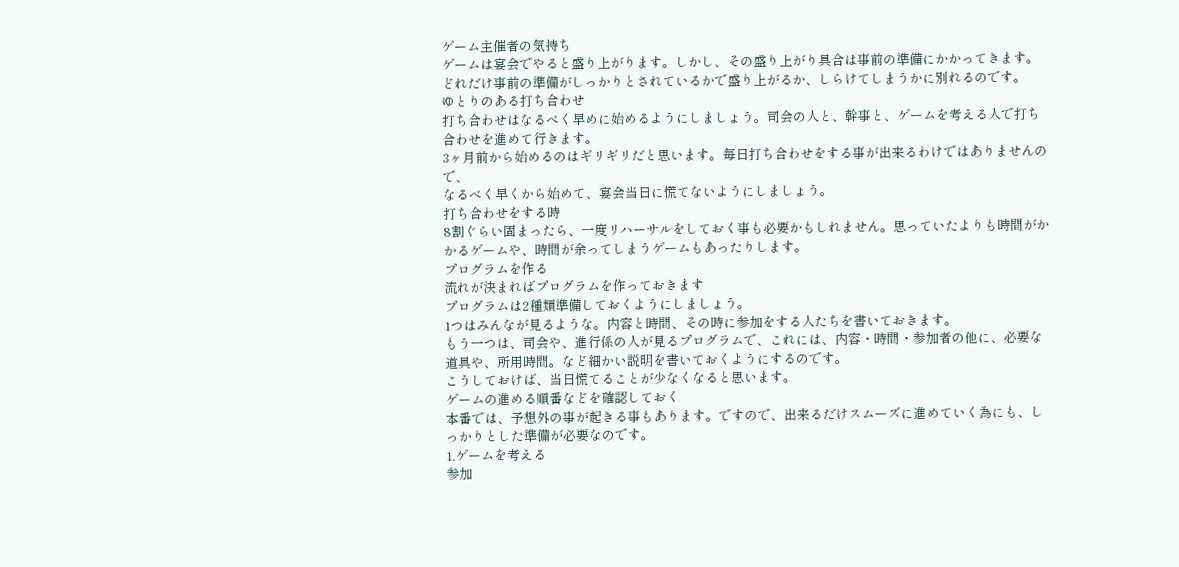ゲーム主催者の気持ち
ゲームは宴会でやると盛り上がります。しかし、その盛り上がり具合は事前の準備にかかってきます。どれだけ事前の準備がしっかりとされているかで盛り上がるか、しらけてしまうかに別れるのです。
ゆとりのある打ち合わせ
打ち合わせはなるべく早めに始めるようにしましょう。司会の人と、幹事と、ゲームを考える人で打ち合わせを進めて行きます。
3ヶ月前から始めるのはギリギリだと思います。毎日打ち合わせをする事が出来るわけではありませんので、
なるべく早くから始めて、宴会当日に慌てないようにしましょう。
打ち合わせをする時
8割ぐらい固まったら、一度リハーサルをしておく事も必要かもしれません。思っていたよりも時間がかかるゲームや、時間が余ってしまうゲームもあったりします。
プログラムを作る
流れが決まればプログラムを作っておきます
プログラムは2種類準備しておくようにしましょう。
1つはみんなが見るような。内容と時間、その時に参加をする人たちを書いておきます。
もう一つは、司会や、進行係の人が見るプログラムで、これには、内容・時間・参加者の他に、必要な道具や、所用時間。など細かい説明を書いておくようにするのです。
こうしておけば、当日慌てることが少なくなると思います。
ゲームの進める順番などを確認しておく
本番では、予想外の事が起きる事もあります。ですので、出来るだけスムーズに進めていく為にも、しっかりとした準備が必要なのです。
1.ゲームを考える
参加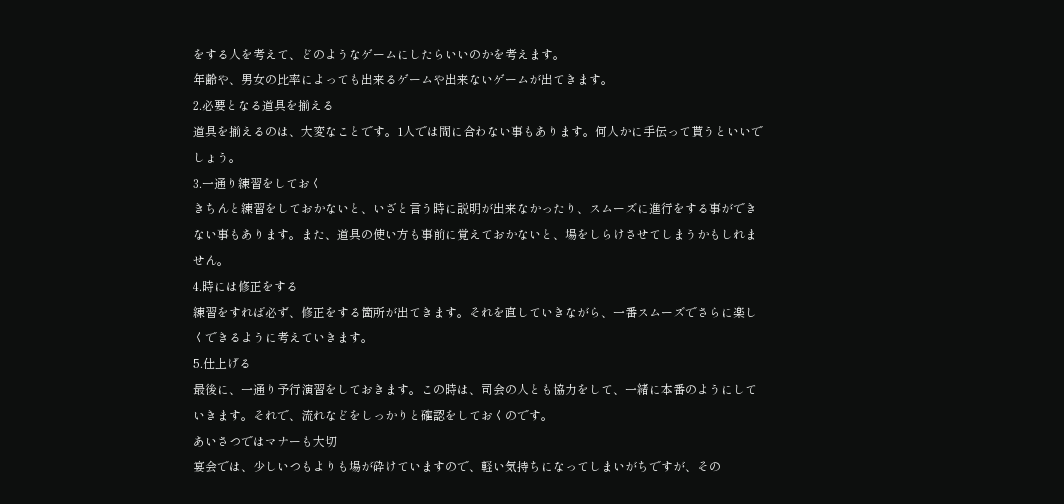をする人を考えて、どのようなゲームにしたらいいのかを考えます。
年齢や、男女の比率によっても出来るゲームや出来ないゲームが出てきます。
2.必要となる道具を揃える
道具を揃えるのは、大変なことです。1人では間に合わない事もあります。何人かに手伝って貰うといいでしょう。
3.一通り練習をしておく
きちんと練習をしておかないと、いざと言う時に説明が出来なかったり、スムーズに進行をする事ができない事もあります。また、道具の使い方も事前に覚えておかないと、場をしらけさせてしまうかもしれません。
4.時には修正をする
練習をすれば必ず、修正をする箇所が出てきます。それを直していきながら、一番スムーズでさらに楽しくできるように考えていきます。
5.仕上げる
最後に、一通り予行演習をしておきます。この時は、司会の人とも協力をして、一緒に本番のようにしていきます。それで、流れなどをしっかりと確認をしておくのです。
あいさつではマナーも大切
宴会では、少しいつもよりも場が砕けていますので、軽い気持ちになってしまいがちですが、その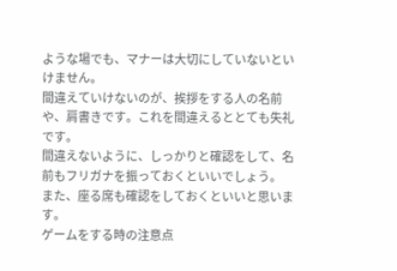ような場でも、マナーは大切にしていないといけません。
間違えていけないのが、挨拶をする人の名前や、肩書きです。これを間違えるととても失礼です。
間違えないように、しっかりと確認をして、名前もフリガナを振っておくといいでしょう。
また、座る席も確認をしておくといいと思います。
ゲームをする時の注意点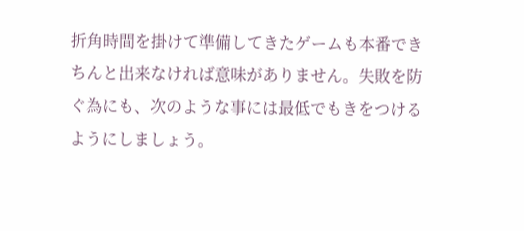折角時間を掛けて準備してきたゲームも本番できちんと出来なければ意味がありません。失敗を防ぐ為にも、次のような事には最低でもきをつけるようにしましょう。